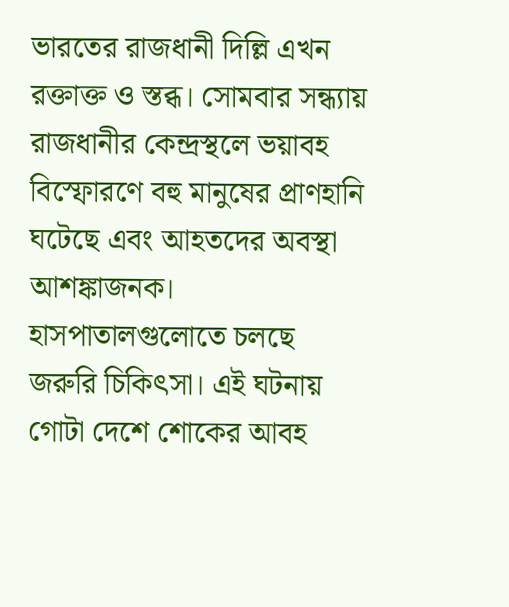ভারতের রাজধানী দিল্লি এখন রক্তাক্ত ও স্তব্ধ। সোমবার সন্ধ্যায় রাজধানীর কেন্দ্রস্থলে ভয়াবহ বিস্ফোরণে বহু মানুষের প্রাণহানি ঘটেছে এবং আহতদের অবস্থা আশঙ্কাজনক। হাসপাতালগুলোতে চলছে জরুরি চিকিৎসা। এই ঘটনায় গোটা দেশে শোকের আবহ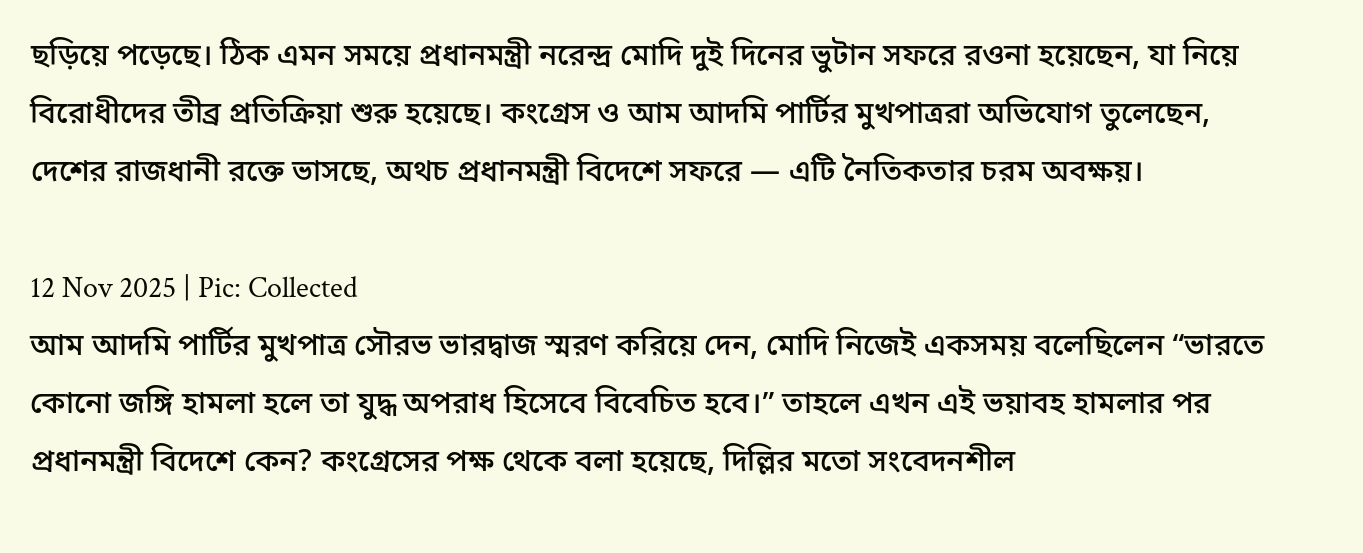ছড়িয়ে পড়েছে। ঠিক এমন সময়ে প্রধানমন্ত্রী নরেন্দ্র মোদি দুই দিনের ভুটান সফরে রওনা হয়েছেন, যা নিয়ে বিরোধীদের তীব্র প্রতিক্রিয়া শুরু হয়েছে। কংগ্রেস ও আম আদমি পার্টির মুখপাত্ররা অভিযোগ তুলেছেন, দেশের রাজধানী রক্তে ভাসছে, অথচ প্রধানমন্ত্রী বিদেশে সফরে — এটি নৈতিকতার চরম অবক্ষয়।

12 Nov 2025 | Pic: Collected
আম আদমি পার্টির মুখপাত্র সৌরভ ভারদ্বাজ স্মরণ করিয়ে দেন, মোদি নিজেই একসময় বলেছিলেন “ভারতে কোনো জঙ্গি হামলা হলে তা যুদ্ধ অপরাধ হিসেবে বিবেচিত হবে।” তাহলে এখন এই ভয়াবহ হামলার পর প্রধানমন্ত্রী বিদেশে কেন? কংগ্রেসের পক্ষ থেকে বলা হয়েছে, দিল্লির মতো সংবেদনশীল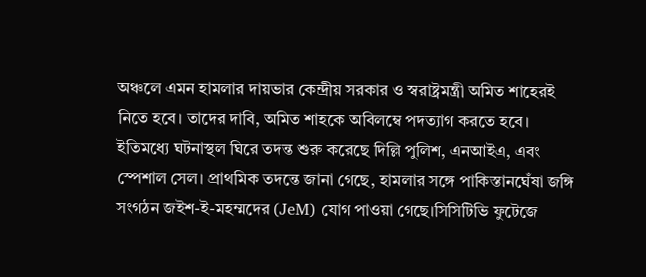অঞ্চলে এমন হামলার দায়ভার কেন্দ্রীয় সরকার ও স্বরাষ্ট্রমন্ত্রী অমিত শাহেরই নিতে হবে। তাদের দাবি, অমিত শাহকে অবিলম্বে পদত্যাগ করতে হবে।
ইতিমধ্যে ঘটনাস্থল ঘিরে তদন্ত শুরু করেছে দিল্লি পুলিশ, এনআইএ, এবং স্পেশাল সেল। প্রাথমিক তদন্তে জানা গেছে, হামলার সঙ্গে পাকিস্তানঘেঁষা জঙ্গি সংগঠন জইশ-ই-মহম্মদের (JeM) যোগ পাওয়া গেছে।সিসিটিভি ফুটেজে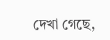দেখা গেছে,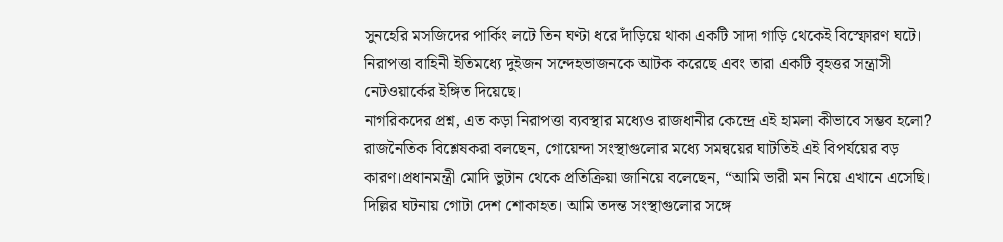সুনহেরি মসজিদের পার্কিং লটে তিন ঘণ্টা ধরে দাঁড়িয়ে থাকা একটি সাদা গাড়ি থেকেই বিস্ফোরণ ঘটে। নিরাপত্তা বাহিনী ইতিমধ্যে দুইজন সন্দেহভাজনকে আটক করেছে এবং তারা একটি বৃহত্তর সন্ত্রাসী নেটওয়ার্কের ইঙ্গিত দিয়েছে।
নাগরিকদের প্রশ্ন, এত কড়া নিরাপত্তা ব্যবস্থার মধ্যেও রাজধানীর কেন্দ্রে এই হামলা কীভাবে সম্ভব হলো? রাজনৈতিক বিশ্লেষকরা বলছেন, গোয়েন্দা সংস্থাগুলোর মধ্যে সমন্বয়ের ঘাটতিই এই বিপর্যয়ের বড় কারণ।প্রধানমন্ত্রী মোদি ভুটান থেকে প্রতিক্রিয়া জানিয়ে বলেছেন, “আমি ভারী মন নিয়ে এখানে এসেছি। দিল্লির ঘটনায় গোটা দেশ শোকাহত। আমি তদন্ত সংস্থাগুলোর সঙ্গে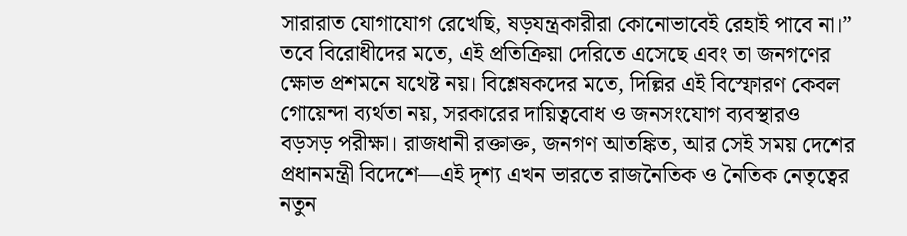সারারাত যোগাযোগ রেখেছি, ষড়যন্ত্রকারীরা কোনোভাবেই রেহাই পাবে না।” তবে বিরোধীদের মতে, এই প্রতিক্রিয়া দেরিতে এসেছে এবং তা জনগণের ক্ষোভ প্রশমনে যথেষ্ট নয়। বিশ্লেষকদের মতে, দিল্লির এই বিস্ফোরণ কেবল গোয়েন্দা ব্যর্থতা নয়, সরকারের দায়িত্ববোধ ও জনসংযোগ ব্যবস্থারও বড়সড় পরীক্ষা। রাজধানী রক্তাক্ত, জনগণ আতঙ্কিত, আর সেই সময় দেশের প্রধানমন্ত্রী বিদেশে—এই দৃশ্য এখন ভারতে রাজনৈতিক ও নৈতিক নেতৃত্বের নতুন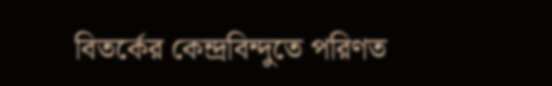বিতর্কের কেন্দ্রবিন্দুতে পরিণত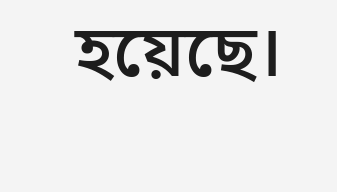হয়েছে।